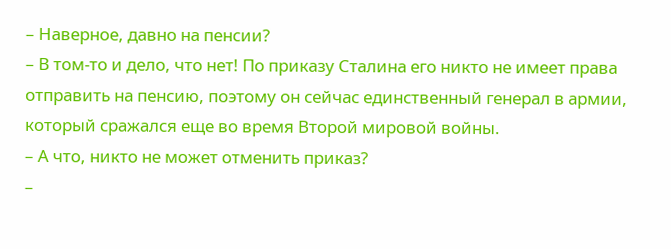– Наверное, давно на пенсии?
– В том-то и дело, что нет! По приказу Сталина его никто не имеет права отправить на пенсию, поэтому он сейчас единственный генерал в армии, который сражался еще во время Второй мировой войны.
– А что, никто не может отменить приказ?
–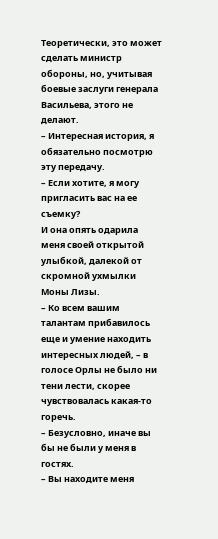Теоретически, это может сделать министр обороны, но, учитывая боевые заслуги генерала Васильева, этого не делают.
– Интересная история, я обязательно посмотрю эту передачу.
– Если хотите, я могу пригласить вас на ее съемку?
И она опять одарила меня своей открытой улыбкой, далекой от скромной ухмылки Моны Лизы.
– Ко всем вашим талантам прибавилось еще и умение находить интересных людей, – в голосе Орлы не было ни тени лести, скорее чувствовалась какая-то горечь.
– Безусловно, иначе вы бы не были у меня в гостях.
– Вы находите меня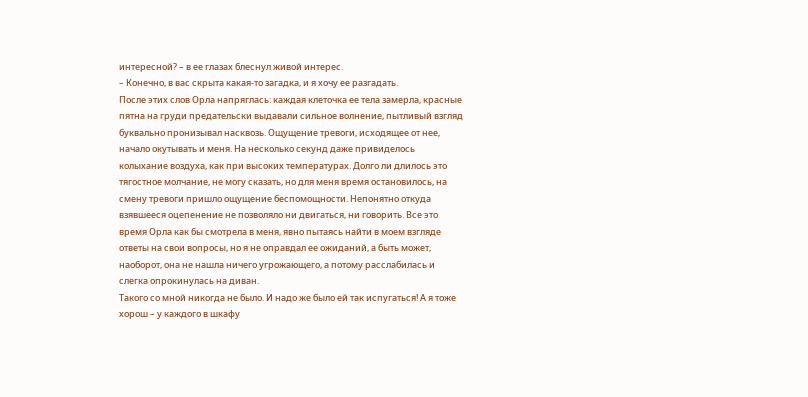интересной? – в ее глазах блеснул живой интерес.
– Конечно, в вас скрыта какая-то загадка, и я хочу ее разгадать.
После этих слов Орла напряглась: каждая клеточка ее тела замерла, красные пятна на груди предательски выдавали сильное волнение, пытливый взгляд буквально пронизывал насквозь. Ощущение тревоги, исходящее от нее, начало окутывать и меня. На несколько секунд даже привиделось колыхание воздуха, как при высоких температурах. Долго ли длилось это тягостное молчание, не могу сказать, но для меня время остановилось, на смену тревоги пришло ощущение беспомощности. Непонятно откуда взявшееся оцепенение не позволяло ни двигаться, ни говорить. Все это время Орла как бы смотрела в меня, явно пытаясь найти в моем взгляде ответы на свои вопросы, но я не оправдал ее ожиданий, а быть может, наоборот, она не нашла ничего угрожающего, а потому расслабилась и слегка опрокинулась на диван.
Такого со мной никогда не было. И надо же было ей так испугаться! А я тоже хорош – у каждого в шкафу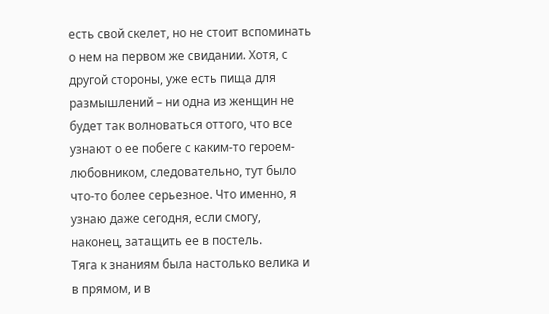есть свой скелет, но не стоит вспоминать о нем на первом же свидании. Хотя, с другой стороны, уже есть пища для размышлений – ни одна из женщин не будет так волноваться оттого, что все узнают о ее побеге с каким-то героем-любовником, следовательно, тут было что-то более серьезное. Что именно, я узнаю даже сегодня, если смогу, наконец, затащить ее в постель.
Тяга к знаниям была настолько велика и в прямом, и в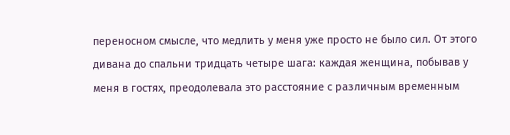переносном смысле, что медлить у меня уже просто не было сил. От этого дивана до спальни тридцать четыре шага: каждая женщина, побывав у меня в гостях, преодолевала это расстояние с различным временным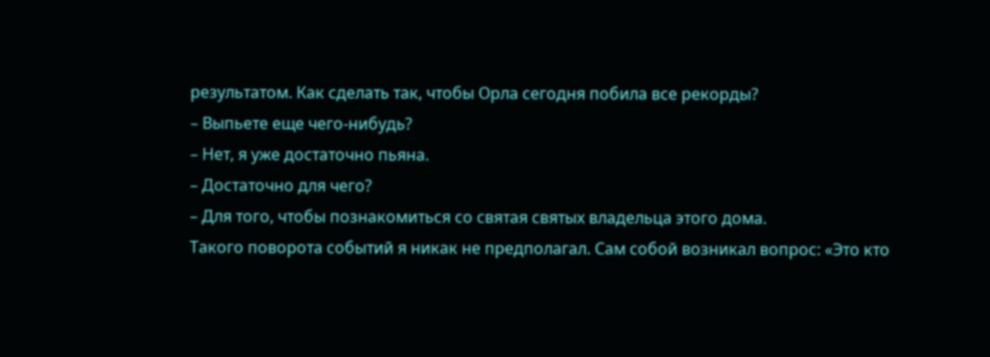результатом. Как сделать так, чтобы Орла сегодня побила все рекорды?
– Выпьете еще чего-нибудь?
– Нет, я уже достаточно пьяна.
– Достаточно для чего?
– Для того, чтобы познакомиться со святая святых владельца этого дома.
Такого поворота событий я никак не предполагал. Сам собой возникал вопрос: «Это кто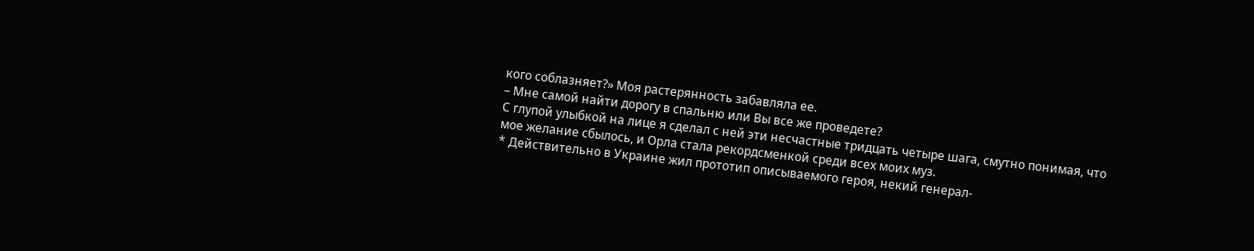кого соблазняет?» Моя растерянность забавляла ее.
– Мне самой найти дорогу в спальню или Вы все же проведете?
С глупой улыбкой на лице я сделал с ней эти несчастные тридцать четыре шага, смутно понимая, что мое желание сбылось, и Орла стала рекордсменкой среди всех моих муз.
* Действительно в Украине жил прототип описываемого героя, некий генерал-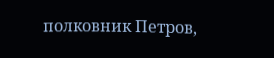полковник Петров,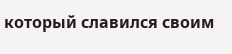который славился своим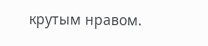крутым нравом.